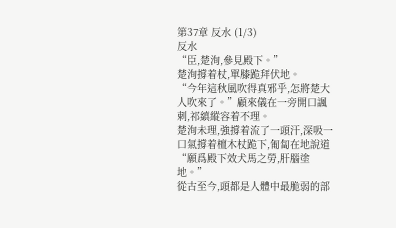第37章 反水 (1/3)
反水
“臣,楚洵,參見殿下。”
楚洵撐着杖,單膝跪拜伏地。
“今年這秋風吹得真邪乎,怎將楚大人吹來了。”顧來儀在一旁開口諷刺,祁縝縱容着不理。
楚洵未理,強撐着流了一頭汗,深吸一口氣撐着檀木杖跪下,匍匐在地說道“願爲殿下效犬馬之勞,肝腦塗地。”
從古至今,頭都是人體中最脆弱的部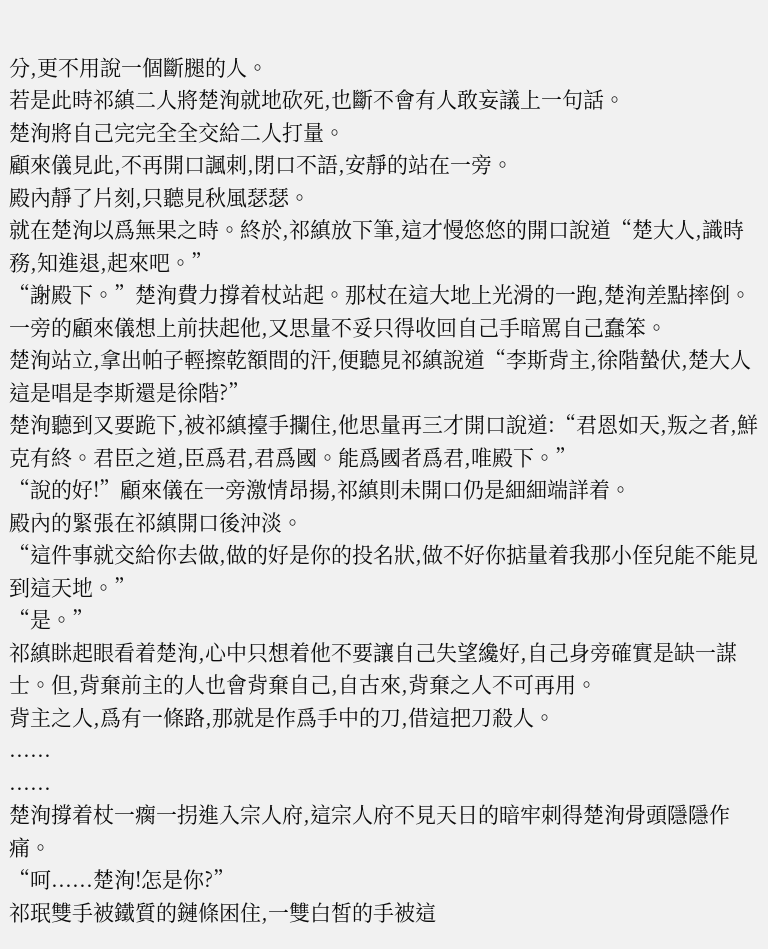分,更不用說一個斷腿的人。
若是此時祁縝二人將楚洵就地砍死,也斷不會有人敢妄議上一句話。
楚洵將自己完完全全交給二人打量。
顧來儀見此,不再開口諷刺,閉口不語,安靜的站在一旁。
殿內靜了片刻,只聽見秋風瑟瑟。
就在楚洵以爲無果之時。終於,祁縝放下筆,這才慢悠悠的開口說道“楚大人,識時務,知進退,起來吧。”
“謝殿下。”楚洵費力撐着杖站起。那杖在這大地上光滑的一跑,楚洵差點摔倒。一旁的顧來儀想上前扶起他,又思量不妥只得收回自己手暗罵自己蠢笨。
楚洵站立,拿出帕子輕擦乾額間的汗,便聽見祁縝說道“李斯背主,徐階蟄伏,楚大人這是唱是李斯還是徐階?”
楚洵聽到又要跪下,被祁縝擡手攔住,他思量再三才開口說道:“君恩如天,叛之者,鮮克有終。君臣之道,臣爲君,君爲國。能爲國者爲君,唯殿下。”
“說的好!”顧來儀在一旁激情昂揚,祁縝則未開口仍是細細端詳着。
殿內的緊張在祁縝開口後沖淡。
“這件事就交給你去做,做的好是你的投名狀,做不好你掂量着我那小侄兒能不能見到這天地。”
“是。”
祁縝眯起眼看着楚洵,心中只想着他不要讓自己失望纔好,自己身旁確實是缺一謀士。但,背棄前主的人也會背棄自己,自古來,背棄之人不可再用。
背主之人,爲有一條路,那就是作爲手中的刀,借這把刀殺人。
......
......
楚洵撐着杖一瘸一拐進入宗人府,這宗人府不見天日的暗牢刺得楚洵骨頭隱隱作痛。
“呵......楚洵!怎是你?”
祁珉雙手被鐵質的鏈條困住,一雙白皙的手被這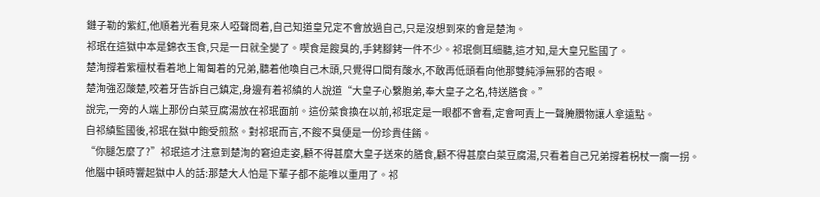鏈子勒的紫紅,他順着光看見來人啞聲問着,自己知道皇兄定不會放過自己,只是沒想到來的會是楚洵。
祁珉在這獄中本是錦衣玉食,只是一日就全變了。喫食是餿臭的,手銬腳銬一件不少。祁珉側耳細聽,這才知,是大皇兄監國了。
楚洵撐着紫檀杖看着地上匍匐着的兄弟,聽着他喚自己木頭,只覺得口間有酸水,不敢再低頭看向他那雙純淨無邪的杏眼。
楚洵強忍酸楚,咬着牙告訴自己鎮定,身邊有着祁縝的人說道“大皇子心繫胞弟,奉大皇子之名,特送膳食。”
說完,一旁的人端上那份白菜豆腐湯放在祁珉面前。這份菜食換在以前,祁珉定是一眼都不會看,定會呵責上一聲腌臢物讓人拿遠點。
自祁縝監國後,祁珉在獄中飽受煎熬。對祁珉而言,不餿不臭便是一份珍貴佳餚。
“你腿怎麼了?”祁珉這才注意到楚洵的窘迫走姿,顧不得甚麼大皇子送來的膳食,顧不得甚麼白菜豆腐湯,只看着自己兄弟撐着柺杖一瘸一拐。
他腦中頓時響起獄中人的話:那楚大人怕是下輩子都不能唯以重用了。祁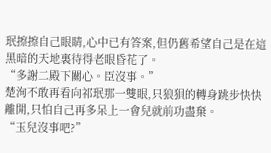珉擦擦自己眼睛,心中已有答案,但仍舊希望自己是在這黑暗的天地裏待得老眼昏花了。
“多謝二殿下關心。臣沒事。”
楚洵不敢再看向祁珉那一雙眼,只狼狽的轉身跳步快快離開,只怕自己再多呆上一會兒就前功盡棄。
“玉兒沒事吧?”